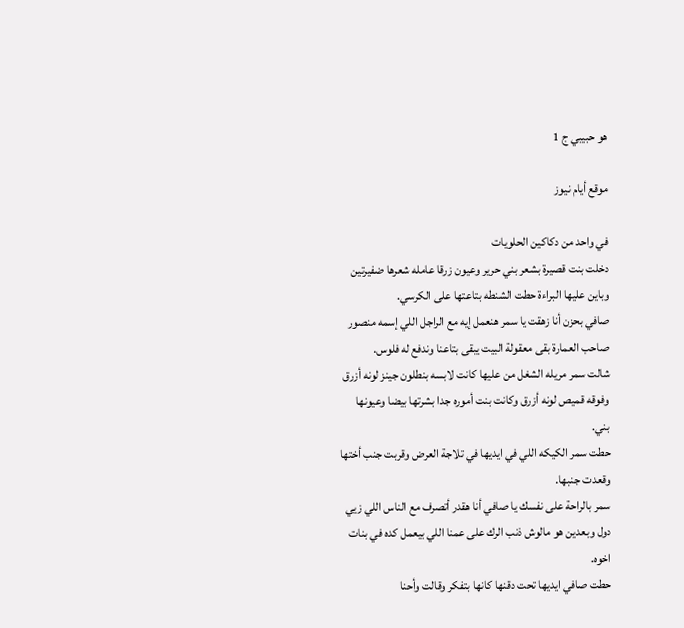هو حبيبي ج 1

موقع أيام نيوز

في واحد من دكاكين الحلويات
دخلت بنت قصيرة بشعر بني حرير وعيون زرقا عامله شعرها ضفيرتين وباين عليها البراءة حطت الشنطه بتاعتها على الكرسي.
صافي بحزن أنا زهقت يا سمر هنعمل إيه مع الراجل اللي إسمه منصور صاحب العمارة بقى معقولة البيت يبقى بتاعنا وندفع له فلوس.
شالت سمر مريله الشغل من عليها كانت لابسه بنطلون جينز لونه أزرق وفوقه قميص لونه أزرق وكانت بنت أموره جدا بشرتها بيضا وعيونها بني.
حطت سمر الكيكه اللي في ايديها في تلاجة العرض وقربت جنب أختها وقعدت جنبها.
سمر بالراحة على نفسك يا صافي أنا هقدر أتصرف مع الناس اللي زيي دول وبعدين هو مالوش ذنب الرك على عمنا اللي بيعمل كده في بنات اخوه.
حطت صافي ايديها تحت دقنها كانها بتفكر وقالت وأحنا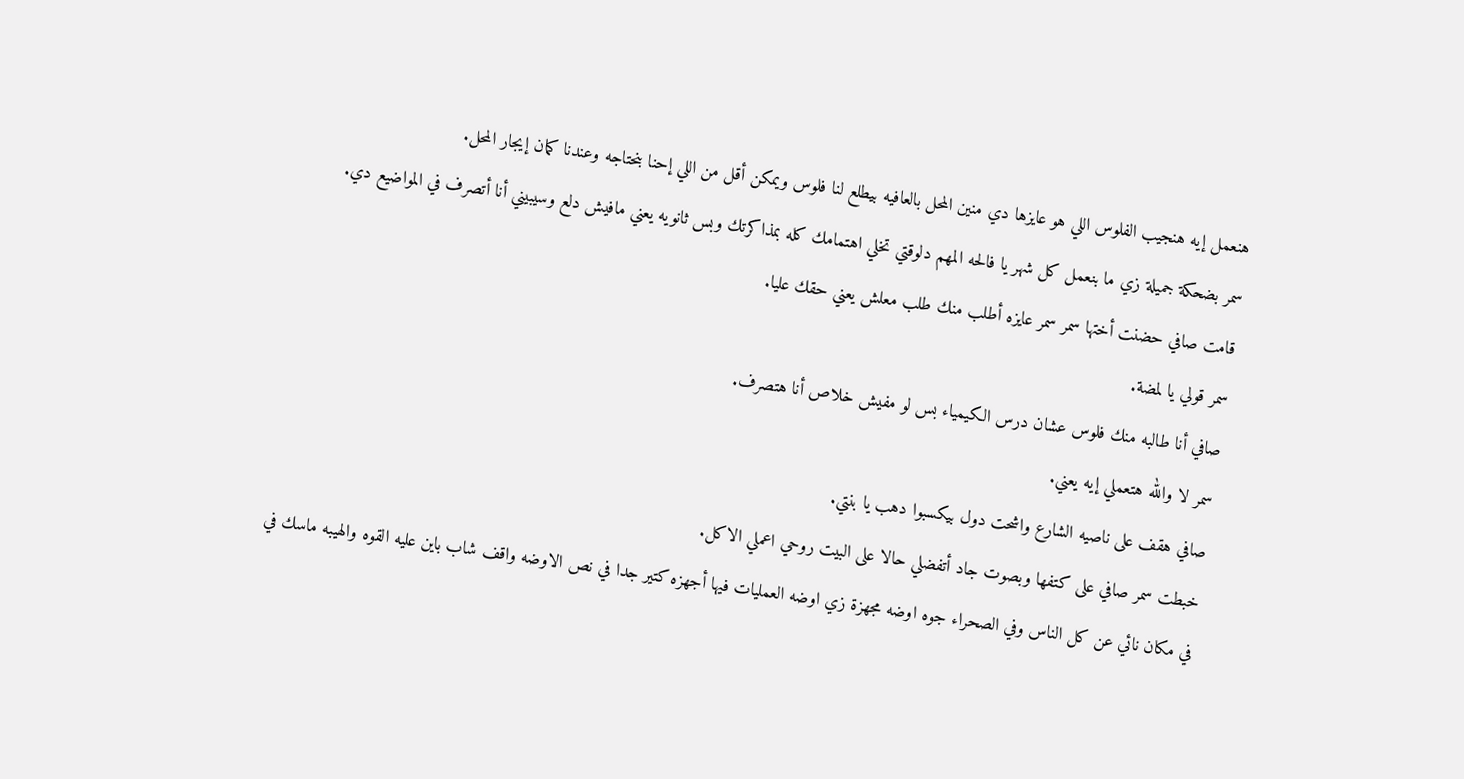هنعمل إيه هنجيب الفلوس اللي هو عايزها دي منين المحل بالعافيه بيطلع لنا فلوس ويمكن أقل من اللي إحنا بنحتاجه وعندنا كمان إيجار المحل.
سمر بضحكة جميلة زي ما بنعمل كل شهر يا فالحه المهم دلوقتي تخلي اهتمامك كله بمذاكرتك وبس ثانويه يعني مافيش دلع وسيبيني أنا أتصرف في المواضيع دي.
قامت صافي حضنت أختها سمر سمر عايزه أطلب منك طلب معلش يعني حقك عليا.
سمر قولي يا لمضة.
صافي أنا طالبه منك فلوس عشان درس الكيمياء بس لو مفيش خلاص أنا هتصرف.
سمر لا والله هتعملي إيه يعني.
صافي هقف على ناصيه الشارع واشحت دول بيكسبوا دهب يا بنتي.
خبطت سمر صافي على كتفها وبصوت جاد أتفضلي حالا على البيت روحي اعملي الاكل.
في مكان نائي عن كل الناس وفي الصحراء جوه اوضه مجهزة زي اوضه العمليات فيها أجهزه كتير جدا في نص الاوضه واقف شاب باين عليه القوه والهيبه ماسك في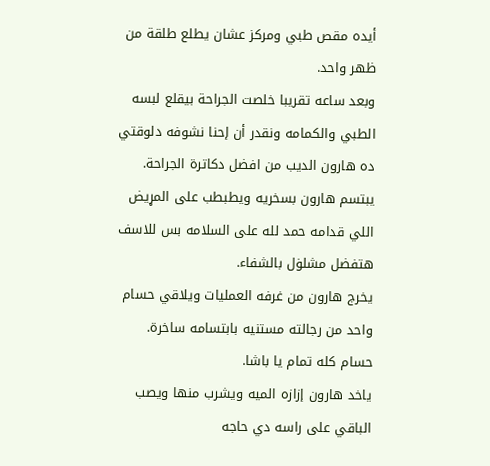أيده مقص طبي ومركز عشان يطلع طلقة من ظهر واحد.
وبعد ساعه تقريبا خلصت الجراحة بيقلع لبسه الطبي والكمامه ونقدر أن إحنا نشوفه دلوقتي ده هارون الديب من افضل دكاترة الجراحة.
يبتسم هارون بسخريه ويطبطب على المړيض اللي قدامه حمد لله على السلامه بس للاسف هتفضل مشلۏل بالشفاء.
يخرج هارون من غرفه العمليات ويلاقي حسام واحد من رجالته مستنيه بابتسامه ساخرة.
حسام كله تمام يا باشا.
ياخد هارون إزازه الميه ويشرب منها ويصب الباقي على راسه دي حاجه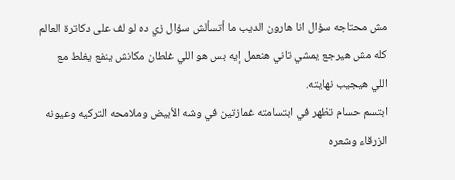مش محتاجه سؤال انا هارون الديب ما أتسألش سؤال زي ده لو لف على دكاترة العالم كله مش هيرجع يمشي تاني هنعمل إيه بس هو اللي غلطان مكانش ينفع يغلط مع اللي هيجيب نهايته.
ابتسم حسام تظهر في ابتسامته غمازتين في وشه الأبيض وملامحه التركيه وعيونه الزرقاء وشعره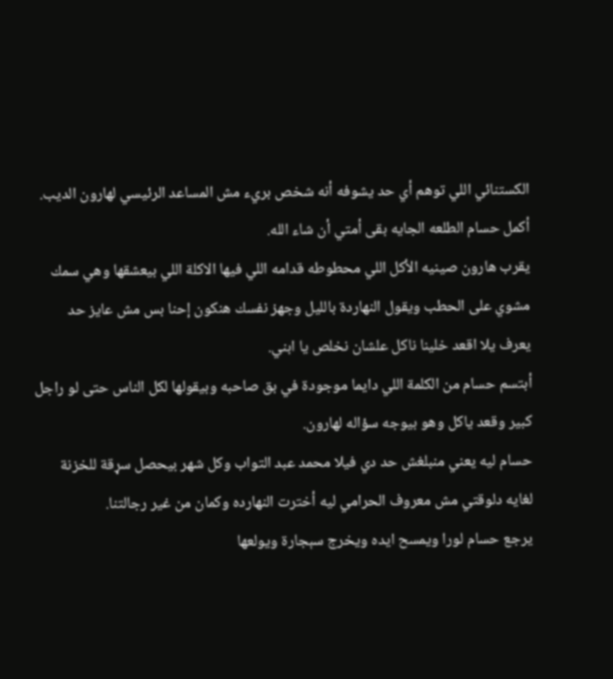الكستنائي اللي توهم أي حد يشوفه أنه شخص بريء مش المساعد الرئيسي لهارون الديب.
أكمل حسام الطلعه الجايه بقى أمتي أن شاء الله.
يقرب هارون صينيه الأكل اللي محطوطه قدامه اللي فيها الاكلة اللي بيعشقها وهي سمك مشوي على الحطب ويقول النهاردة بالليل وجهز نفسك هنكون إحنا بس مش عايز حد يعرف يلا اقعد خلينا ناكل علشان نخلص يا ابني.
أبتسم حسام من الكلمة اللي دايما موجودة في بق صاحبه وبيقولها لكل الناس حتى لو راجل كبير وقعد ياكل وهو بيوجه سؤاله لهارون.
حسام ليه يعني منبلغش حد دي فيلا محمد عبد التواب وكل شهر بيحصل سړقة للخزنة لغايه دلوقتي مش معروف الحرامي ليه أخترت النهارده وكمان من غير رجالتنا.
يرجع حسام لورا ويمسح ايده ويخرج سېجارة ويولعها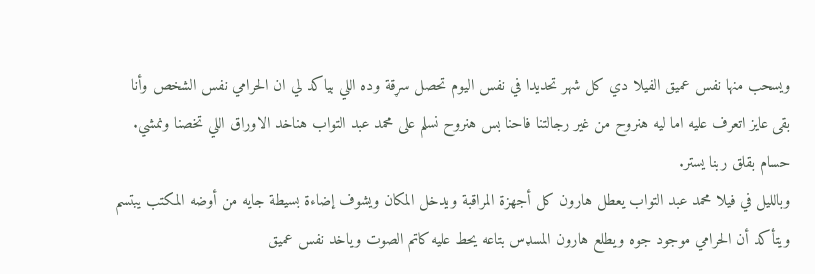ويسحب منها نفس عميق الفيلا دي كل شهر تحديدا في نفس اليوم تحصل سړقة وده اللي بياكد لي ان الحرامي نفس الشخص وأنا بقى عايز اتعرف عليه اما ليه هنروح من غير رجالتنا فاحنا بس هنروح نسلم على محمد عبد التواب هناخد الاوراق اللي تخصنا ونمشي.
حسام بقلق ربنا يستر.
وبالليل في فيلا محمد عبد التواب يعطل هارون كل أجهزة المراقبة ويدخل المكان ويشوف إضاءة بسيطة جايه من أوضه المكتب يبتسم ويتأكد أن الحرامي موجود جوه ويطلع هارون المسډس بتاعه يحط عليه كاتم الصوت وياخد نفس عميق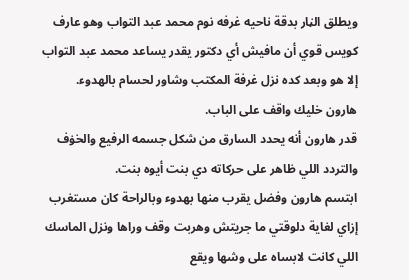ويطلق الڼار بدقة ناحيه غرفه نوم محمد عبد التواب وهو عارف كويس قوي أن مافيش أي دكتور يقدر يساعد محمد عبد التواب إلا هو وبعد كده نزل غرفة المكتب وشاور لحسام بالهدوء.
هارون خليك واقف على الباب.
قدر هارون أنه يحدد السارق من شكل جسمه الرفيع والخۏف والتردد اللي ظاهر على حركاته دي بنت أيوه بنت.
ابتسم هارون وفضل يقرب منها بهدوء وبالراحة كان مستغرب إزاي لغاية دلوقتي ما جريتش وهربت وقف وراها ونزل الماسك اللي كانت لابساه على وشها ويقع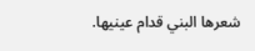شعرها البني قدام عينيها.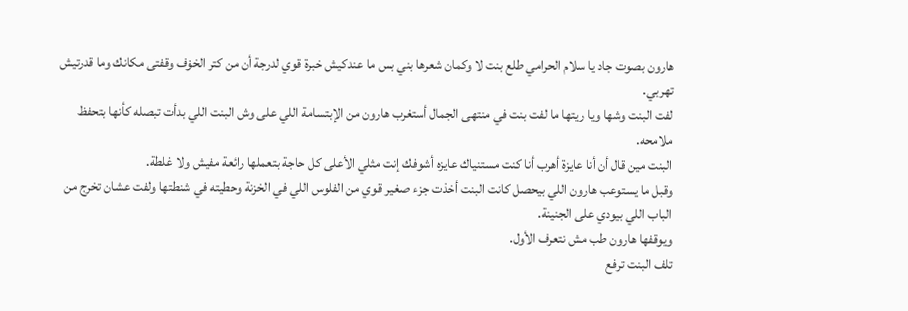هارون بصوت جاد يا سلام الحرامي طلع بنت لا وكمان شعرها بني بس ما عندكيش خبرة قوي لدرجة أن من كتر الخۏف وقفتى مكانك وما قدرتيش تهربي.
لفت البنت وشها ويا ريتها ما لفت بنت في منتهى الجمال أستغرب هارون من الإبتسامة اللي على وش البنت اللي بدأت تبصله كأنها بتحفظ ملامحه.
البنت مين قال أن أنا عايزة أهرب أنا كنت مستنياك عايزه أشوفك إنت مثلي الأعلى كل حاجة بتعملها رائعة مفيش ولا غلطة.
وقبل ما يستوعب هارون اللي بيحصل كانت البنت أخذت جزء صغير قوي من الفلوس اللي في الخزنة وحطيته في شنطتها ولفت عشان تخرج من الباب اللي بيودي على الجنينة.
ويوقفها هارون طب مش نتعرف الأول.
تلف البنت ترفع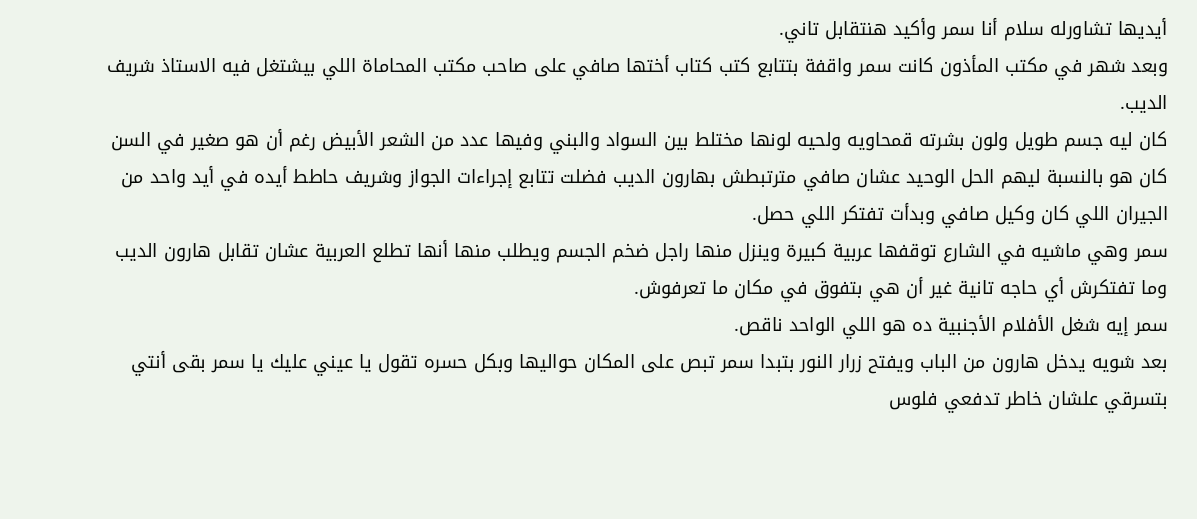أيديها تشاورله سلام أنا سمر وأكيد هنتقابل تاني.
وبعد شهر في مكتب المأذون كانت سمر واقفة بتتابع كتب كتاب أختها صافي على صاحب مكتب المحاماة اللي بيشتغل فيه الاستاذ شريف الديب.
كان ليه جسم طويل ولون بشرته قمحاويه ولحيه لونها مختلط بين السواد والبني وفيها عدد من الشعر الأبيض رغم أن هو صغير في السن كان هو بالنسبة ليهم الحل الوحيد عشان صافي مترتبطش بهارون الديب فضلت تتابع إجراءات الجواز وشريف حاطط أيده في أيد واحد من الجيران اللي كان وكيل صافي وبدأت تفتكر اللي حصل.
سمر وهي ماشيه في الشارع توقفها عربية كبيرة وينزل منها راجل ضخم الجسم ويطلب منها أنها تطلع العربية عشان تقابل هارون الديب وما تفتكرش أي حاجه تانية غير أن هي بتفوق في مكان ما تعرفوش.
سمر إيه شغل الأفلام الأجنبية ده هو اللي الواحد ناقص.
بعد شويه يدخل هارون من الباب ويفتح زرار النور بتبدا سمر تبص على المكان حواليها وبكل حسره تقول يا عيني عليك يا سمر بقى أنتي بتسرقي علشان خاطر تدفعي فلوس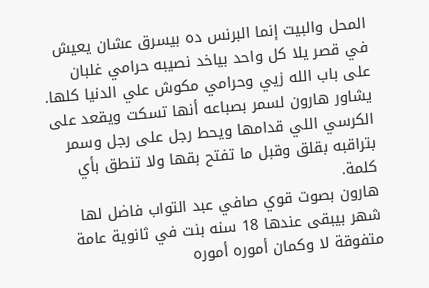المحل والبيت إنما البرنس ده بيسرق عشان يعيش في قصر يلا كل واحد بياخد نصيبه حرامي غلبان على باب الله زيي وحرامي مكوش علي الدنيا كلها.
يشاور هارون لسمر بصباعه أنها تسكت ويقعد على الكرسي اللي قدامها ويحط رجل على رجل وسمر بتراقبه بقلق وقبل ما تفتح بقها ولا تنطق بأي كلمة.
هارون بصوت قوي صافي عبد التواب فاضل لها شهر بيبقى عندها 18 سنه بنت في ثانوية عامة متفوقة لا وكمان أموره أموره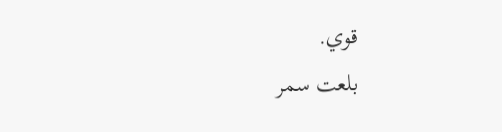قوي.
بلعت سمر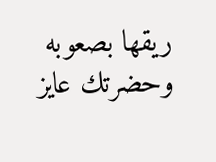ريقها بصعوبه وحضرتك عايز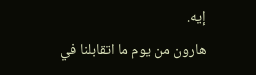إيه.
هارون من يوم ما اتقابلنا في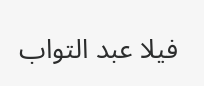فيلا عبد التواب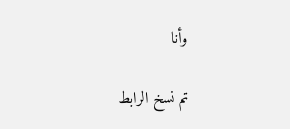وأنا

تم نسخ الرابط